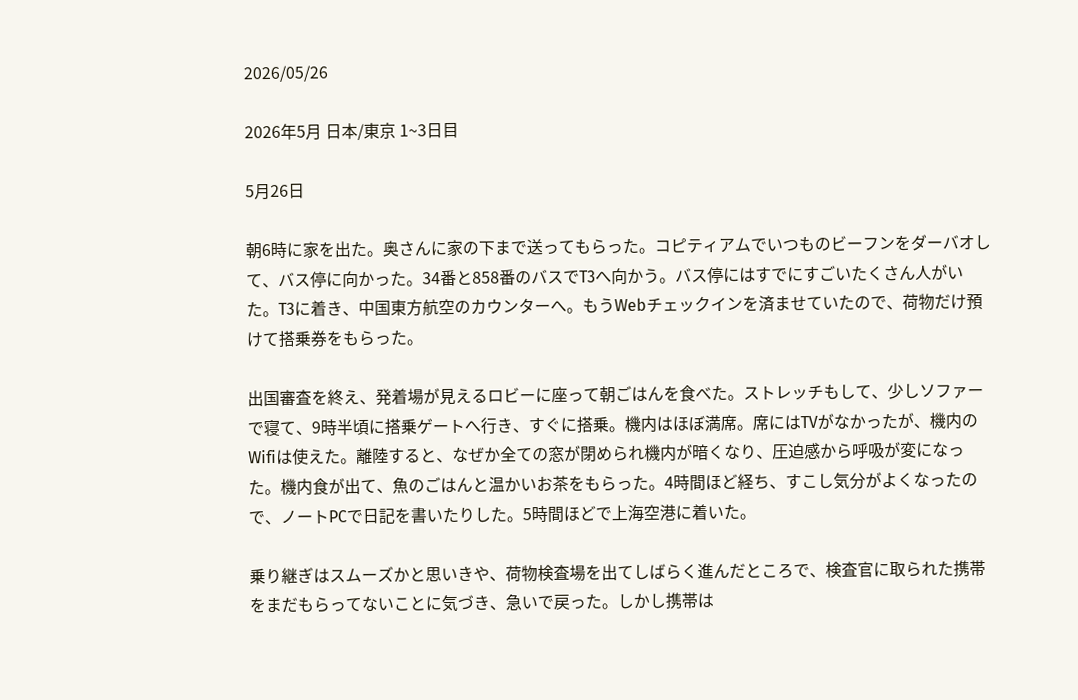2026/05/26

2026年5月 日本/東京 1~3日目

5月26日

朝6時に家を出た。奥さんに家の下まで送ってもらった。コピティアムでいつものビーフンをダーバオして、バス停に向かった。34番と858番のバスでT3へ向かう。バス停にはすでにすごいたくさん人がいた。T3に着き、中国東方航空のカウンターへ。もうWebチェックインを済ませていたので、荷物だけ預けて搭乗券をもらった。

出国審査を終え、発着場が見えるロビーに座って朝ごはんを食べた。ストレッチもして、少しソファーで寝て、9時半頃に搭乗ゲートへ行き、すぐに搭乗。機内はほぼ満席。席にはTVがなかったが、機内のWifiは使えた。離陸すると、なぜか全ての窓が閉められ機内が暗くなり、圧迫感から呼吸が変になった。機内食が出て、魚のごはんと温かいお茶をもらった。4時間ほど経ち、すこし気分がよくなったので、ノートPCで日記を書いたりした。5時間ほどで上海空港に着いた。

乗り継ぎはスムーズかと思いきや、荷物検査場を出てしばらく進んだところで、検査官に取られた携帯をまだもらってないことに気づき、急いで戻った。しかし携帯は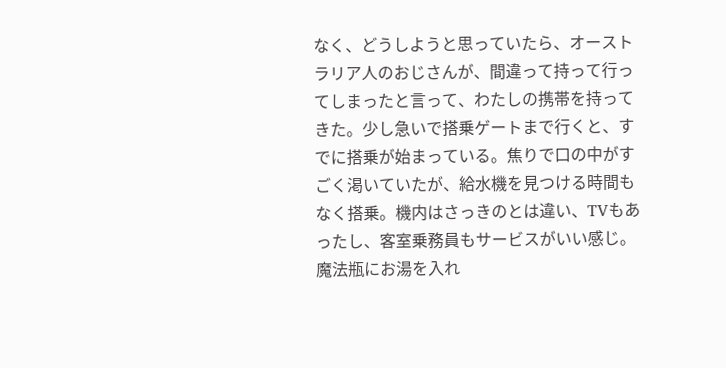なく、どうしようと思っていたら、オーストラリア人のおじさんが、間違って持って行ってしまったと言って、わたしの携帯を持ってきた。少し急いで搭乗ゲートまで行くと、すでに搭乗が始まっている。焦りで口の中がすごく渇いていたが、給水機を見つける時間もなく搭乗。機内はさっきのとは違い、TVもあったし、客室乗務員もサービスがいい感じ。魔法瓶にお湯を入れ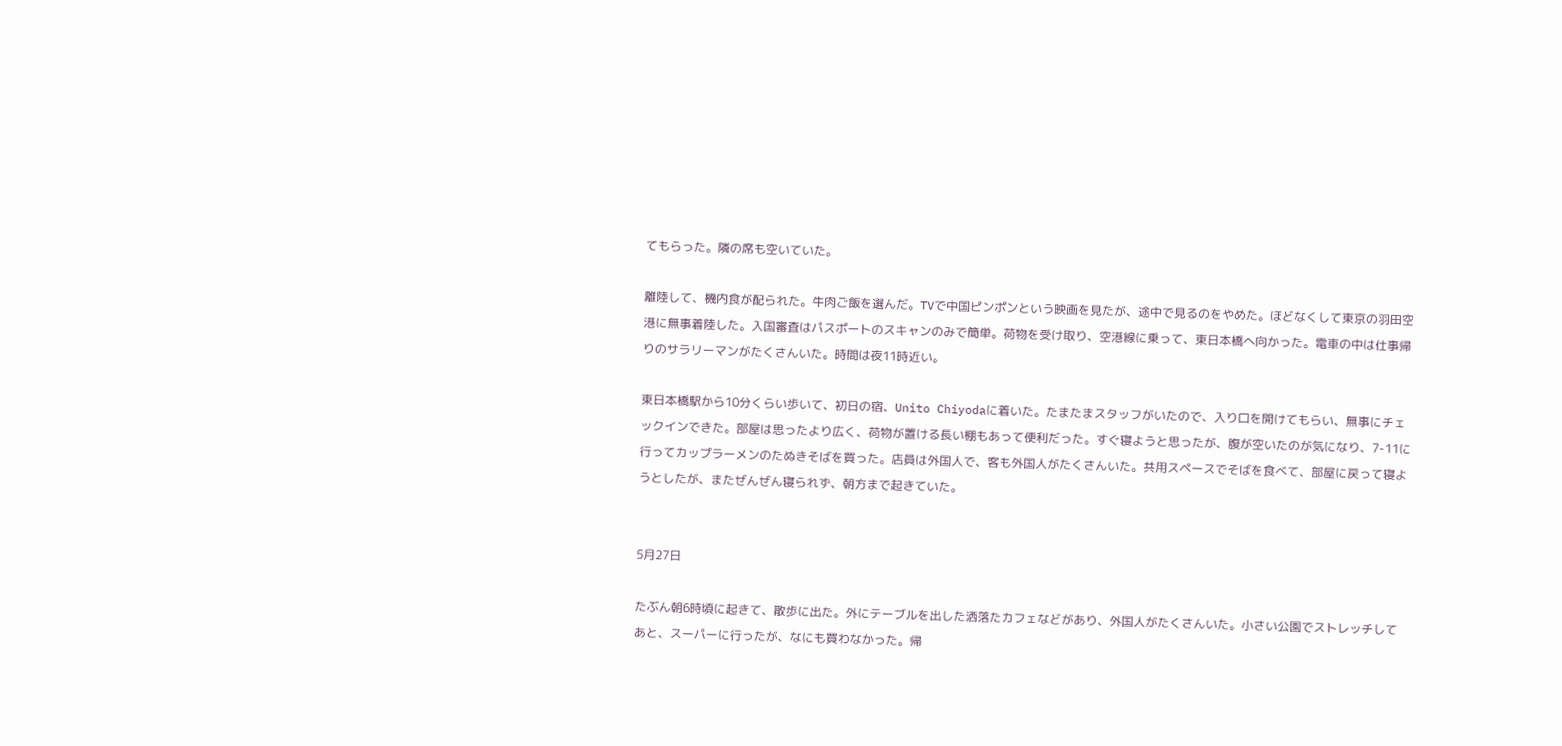てもらった。隣の席も空いていた。

離陸して、機内食が配られた。牛肉ご飯を選んだ。TVで中国ピンポンという映画を見たが、途中で見るのをやめた。ほどなくして東京の羽田空港に無事着陸した。入国審査はパスポートのスキャンのみで簡単。荷物を受け取り、空港線に乗って、東日本橋へ向かった。電車の中は仕事帰りのサラリーマンがたくさんいた。時間は夜11時近い。

東日本橋駅から10分くらい歩いて、初日の宿、Unito Chiyodaに着いた。たまたまスタッフがいたので、入り口を開けてもらい、無事にチェックインできた。部屋は思ったより広く、荷物が置ける長い棚もあって便利だった。すぐ寝ようと思ったが、腹が空いたのが気になり、7-11に行ってカップラーメンのたぬきそばを買った。店員は外国人で、客も外国人がたくさんいた。共用スペースでそばを食べて、部屋に戻って寝ようとしたが、またぜんぜん寝られず、朝方まで起きていた。


5月27日

たぶん朝6時頃に起きて、散歩に出た。外にテーブルを出した洒落たカフェなどがあり、外国人がたくさんいた。小さい公園でストレッチしてあと、スーパーに行ったが、なにも買わなかった。帰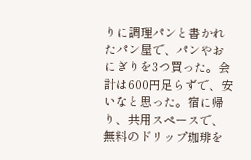りに調理パンと書かれたパン屋で、パンやおにぎりを3つ買った。会計は600円足らずで、安いなと思った。宿に帰り、共用スペースで、無料のドリップ珈琲を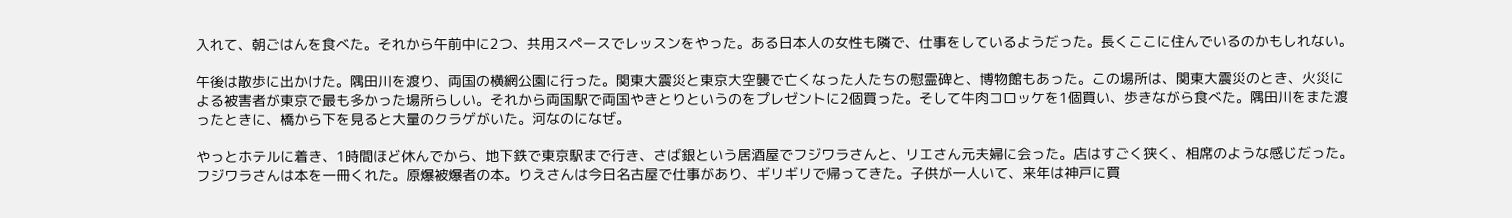入れて、朝ごはんを食べた。それから午前中に2つ、共用スペースでレッスンをやった。ある日本人の女性も隣で、仕事をしているようだった。長くここに住んでいるのかもしれない。

午後は散歩に出かけた。隅田川を渡り、両国の横網公園に行った。関東大震災と東京大空襲で亡くなった人たちの慰霊碑と、博物館もあった。この場所は、関東大震災のとき、火災による被害者が東京で最も多かった場所らしい。それから両国駅で両国やきとりというのをプレゼントに2個買った。そして牛肉コロッケを1個買い、歩きながら食べた。隅田川をまた渡ったときに、橋から下を見ると大量のクラゲがいた。河なのになぜ。

やっとホテルに着き、1時間ほど休んでから、地下鉄で東京駅まで行き、さば銀という居酒屋でフジワラさんと、リエさん元夫婦に会った。店はすごく狭く、相席のような感じだった。フジワラさんは本を一冊くれた。原爆被爆者の本。りえさんは今日名古屋で仕事があり、ギリギリで帰ってきた。子供が一人いて、来年は神戸に買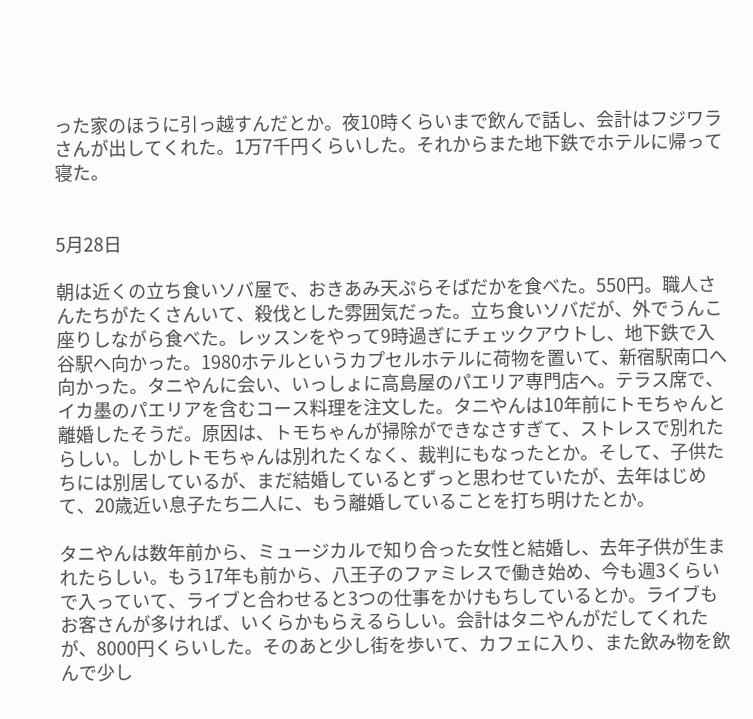った家のほうに引っ越すんだとか。夜10時くらいまで飲んで話し、会計はフジワラさんが出してくれた。1万7千円くらいした。それからまた地下鉄でホテルに帰って寝た。


5月28日

朝は近くの立ち食いソバ屋で、おきあみ天ぷらそばだかを食べた。550円。職人さんたちがたくさんいて、殺伐とした雰囲気だった。立ち食いソバだが、外でうんこ座りしながら食べた。レッスンをやって9時過ぎにチェックアウトし、地下鉄で入谷駅へ向かった。1980ホテルというカプセルホテルに荷物を置いて、新宿駅南口へ向かった。タニやんに会い、いっしょに高島屋のパエリア専門店へ。テラス席で、イカ墨のパエリアを含むコース料理を注文した。タニやんは10年前にトモちゃんと離婚したそうだ。原因は、トモちゃんが掃除ができなさすぎて、ストレスで別れたらしい。しかしトモちゃんは別れたくなく、裁判にもなったとか。そして、子供たちには別居しているが、まだ結婚しているとずっと思わせていたが、去年はじめて、20歳近い息子たち二人に、もう離婚していることを打ち明けたとか。

タニやんは数年前から、ミュージカルで知り合った女性と結婚し、去年子供が生まれたらしい。もう17年も前から、八王子のファミレスで働き始め、今も週3くらいで入っていて、ライブと合わせると3つの仕事をかけもちしているとか。ライブもお客さんが多ければ、いくらかもらえるらしい。会計はタニやんがだしてくれたが、8000円くらいした。そのあと少し街を歩いて、カフェに入り、また飲み物を飲んで少し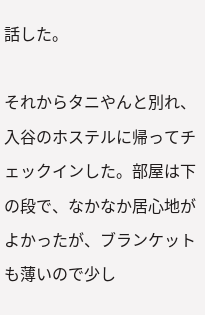話した。

それからタニやんと別れ、入谷のホステルに帰ってチェックインした。部屋は下の段で、なかなか居心地がよかったが、ブランケットも薄いので少し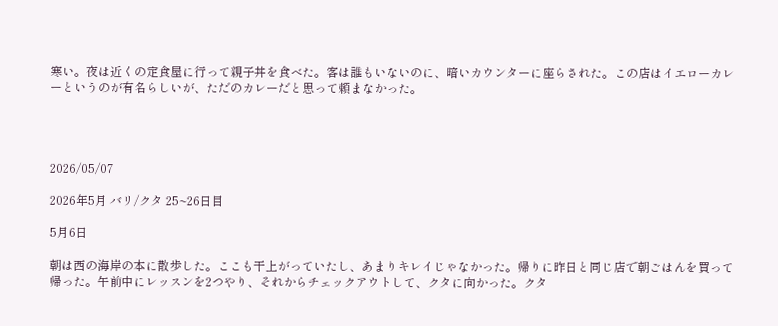寒い。夜は近くの定食屋に行って親子丼を食べた。客は誰もいないのに、暗いカウンターに座らされた。この店はイエローカレーというのが有名らしいが、ただのカレーだと思って頼まなかった。




2026/05/07

2026年5月 バリ/クタ 25~26日目

5月6日

朝は西の海岸の本に散歩した。ここも干上がっていたし、あまりキレイじゃなかった。帰りに昨日と同じ店で朝ごはんを買って帰った。午前中にレッスンを2つやり、それからチェックアウトして、クタに向かった。クタ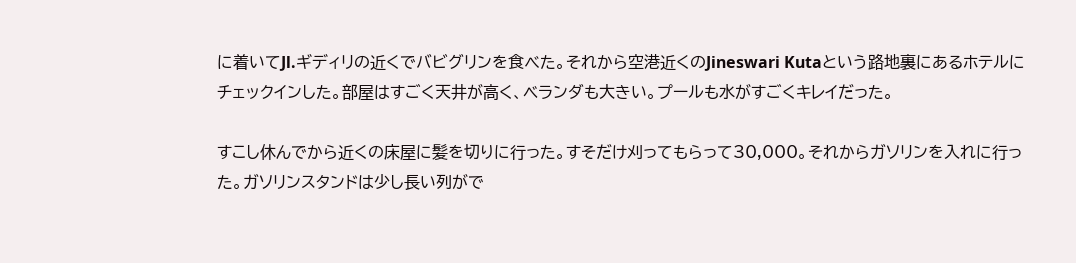に着いてJl.ギディリの近くでバビグリンを食べた。それから空港近くのJineswari Kutaという路地裏にあるホテルにチェックインした。部屋はすごく天井が高く、ベランダも大きい。プールも水がすごくキレイだった。

すこし休んでから近くの床屋に髪を切りに行った。すそだけ刈ってもらって30,000。それからガソリンを入れに行った。ガソリンスタンドは少し長い列がで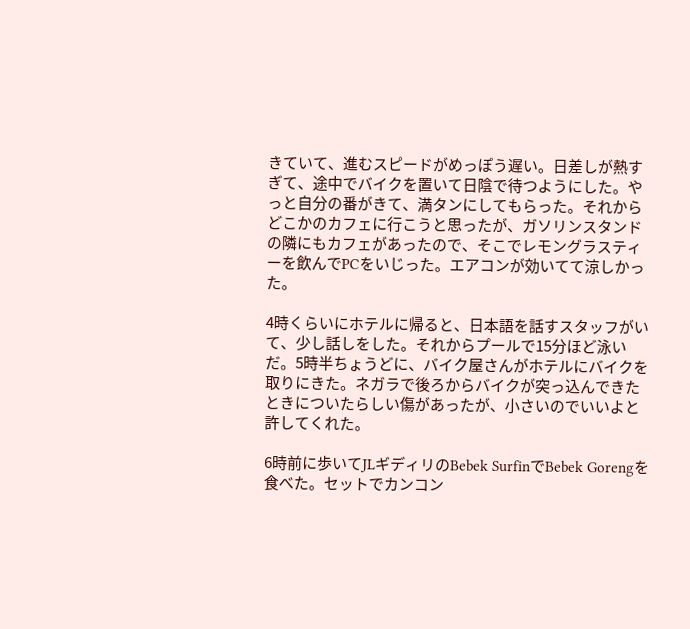きていて、進むスピードがめっぽう遅い。日差しが熱すぎて、途中でバイクを置いて日陰で待つようにした。やっと自分の番がきて、満タンにしてもらった。それからどこかのカフェに行こうと思ったが、ガソリンスタンドの隣にもカフェがあったので、そこでレモングラスティーを飲んでPCをいじった。エアコンが効いてて涼しかった。

4時くらいにホテルに帰ると、日本語を話すスタッフがいて、少し話しをした。それからプールで15分ほど泳いだ。5時半ちょうどに、バイク屋さんがホテルにバイクを取りにきた。ネガラで後ろからバイクが突っ込んできたときについたらしい傷があったが、小さいのでいいよと許してくれた。

6時前に歩いてJLギディリのBebek SurfinでBebek Gorengを食べた。セットでカンコン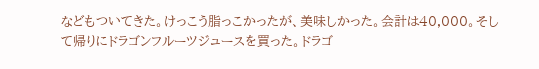などもついてきた。けっこう脂っこかったが、美味しかった。会計は40,000。そして帰りにドラゴンフルーツジュースを買った。ドラゴ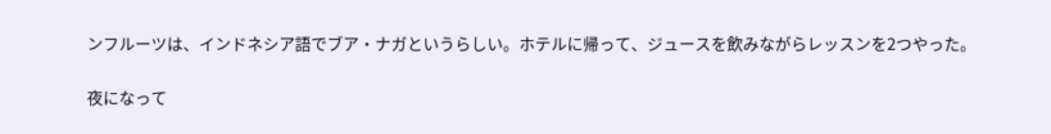ンフルーツは、インドネシア語でブア・ナガというらしい。ホテルに帰って、ジュースを飲みながらレッスンを2つやった。

夜になって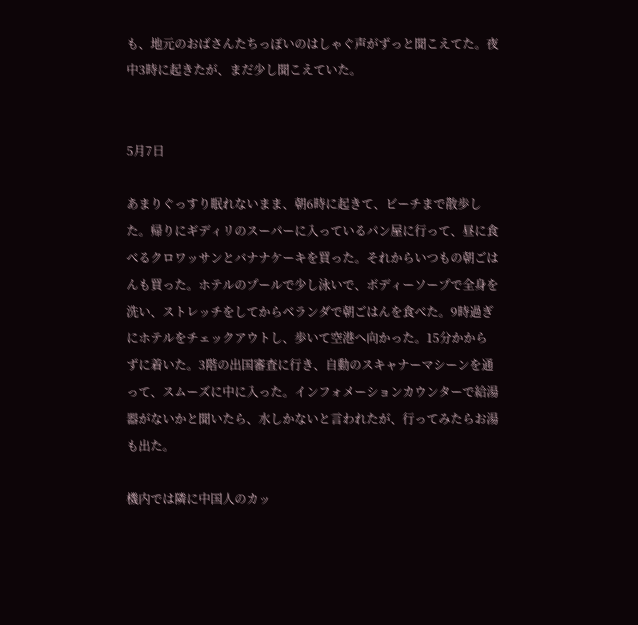も、地元のおばさんたちっぽいのはしゃぐ声がずっと聞こえてた。夜中3時に起きたが、まだ少し聞こえていた。


5月7日

あまりぐっすり眠れないまま、朝6時に起きて、ビーチまで散歩した。帰りにギディリのスーパーに入っているパン屋に行って、昼に食べるクロワッサンとバナナケーキを買った。それからいつもの朝ごはんも買った。ホテルのプールで少し泳いで、ボディーソープで全身を洗い、ストレッチをしてからベランダで朝ごはんを食べた。9時過ぎにホテルをチェックアウトし、歩いて空港へ向かった。15分かからずに着いた。3階の出国審査に行き、自動のスキャナーマシーンを通って、スムーズに中に入った。インフォメーションカウンターで給湯器がないかと聞いたら、水しかないと言われたが、行ってみたらお湯も出た。

機内では隣に中国人のカッ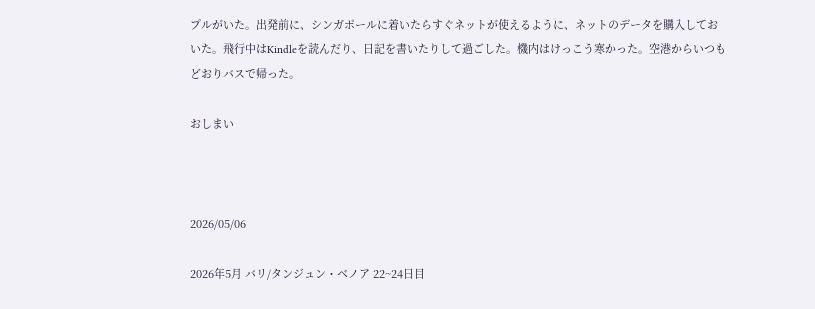プルがいた。出発前に、シンガポールに着いたらすぐネットが使えるように、ネットのデータを購入しておいた。飛行中はKindleを読んだり、日記を書いたりして過ごした。機内はけっこう寒かった。空港からいつもどおりバスで帰った。

おしまい



2026/05/06

2026年5月 バリ/タンジュン・ベノア 22~24日目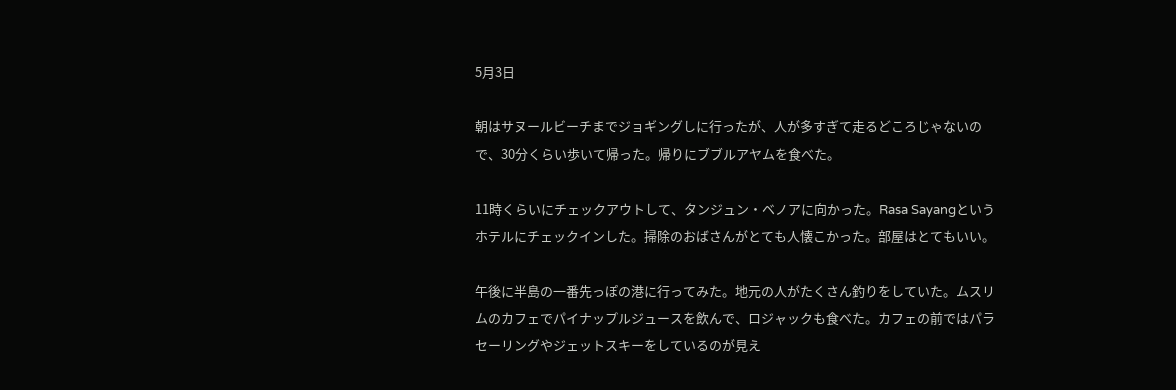5月3日

朝はサヌールビーチまでジョギングしに行ったが、人が多すぎて走るどころじゃないので、30分くらい歩いて帰った。帰りにブブルアヤムを食べた。

11時くらいにチェックアウトして、タンジュン・ベノアに向かった。Rasa Sayangというホテルにチェックインした。掃除のおばさんがとても人懐こかった。部屋はとてもいい。

午後に半島の一番先っぽの港に行ってみた。地元の人がたくさん釣りをしていた。ムスリムのカフェでパイナップルジュースを飲んで、ロジャックも食べた。カフェの前ではパラセーリングやジェットスキーをしているのが見え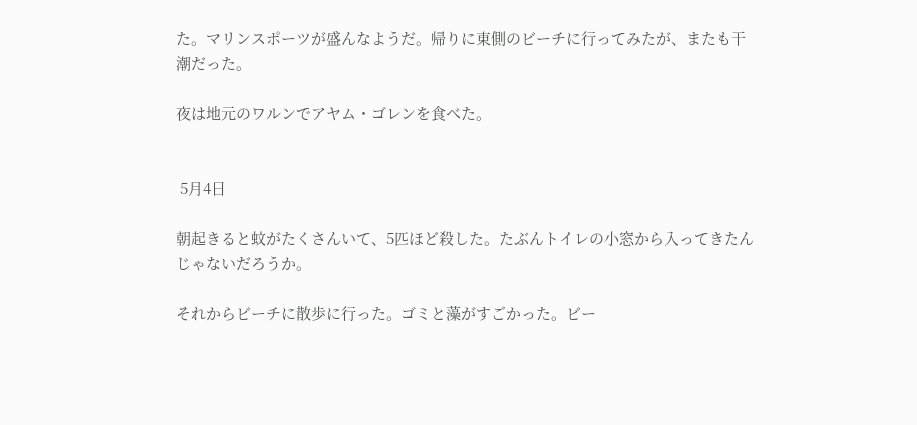た。マリンスポーツが盛んなようだ。帰りに東側のビーチに行ってみたが、またも干潮だった。

夜は地元のワルンでアヤム・ゴレンを食べた。


 5月4日

朝起きると蚊がたくさんいて、5匹ほど殺した。たぶんトイレの小窓から入ってきたんじゃないだろうか。

それからビーチに散歩に行った。ゴミと藻がすごかった。ビー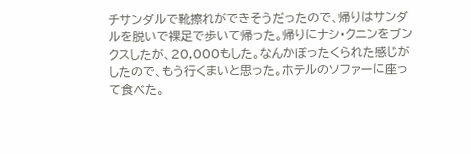チサンダルで靴擦れができそうだったので、帰りはサンダルを脱いで裸足で歩いて帰った。帰りにナシ・クニンをブンクスしたが、20,000もした。なんかぼったくられた感じがしたので、もう行くまいと思った。ホテルのソファーに座って食べた。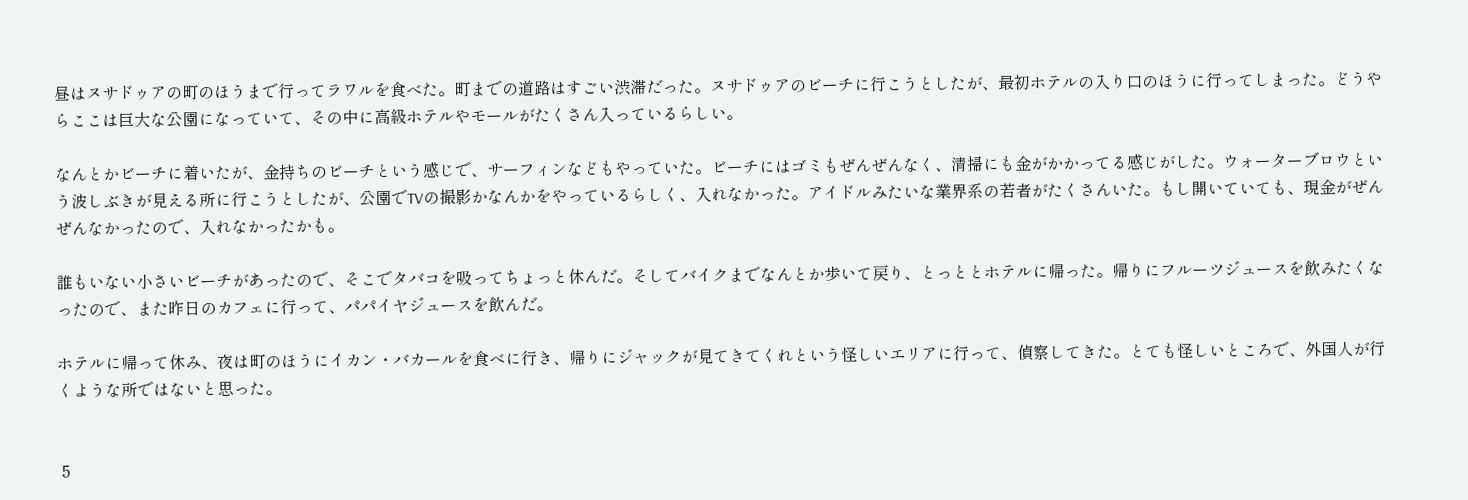昼はヌサドゥアの町のほうまで行ってラワルを食べた。町までの道路はすごい渋滞だった。ヌサドゥアのビーチに行こうとしたが、最初ホテルの入り口のほうに行ってしまった。どうやらここは巨大な公園になっていて、その中に高級ホテルやモールがたくさん入っているらしい。

なんとかビーチに着いたが、金持ちのビーチという感じで、サーフィンなどもやっていた。ビーチにはゴミもぜんぜんなく、清掃にも金がかかってる感じがした。ウォーターブロウという波しぶきが見える所に行こうとしたが、公園でTVの撮影かなんかをやっているらしく、入れなかった。アイドルみたいな業界系の若者がたくさんいた。もし開いていても、現金がぜんぜんなかったので、入れなかったかも。

誰もいない小さいビーチがあったので、そこでタバコを吸ってちょっと休んだ。そしてバイクまでなんとか歩いて戻り、とっととホテルに帰った。帰りにフルーツジュースを飲みたくなったので、また昨日のカフェに行って、パパイヤジュースを飲んだ。

ホテルに帰って休み、夜は町のほうにイカン・バカールを食べに行き、帰りにジャックが見てきてくれという怪しいエリアに行って、偵察してきた。とても怪しいところで、外国人が行くような所ではないと思った。


 5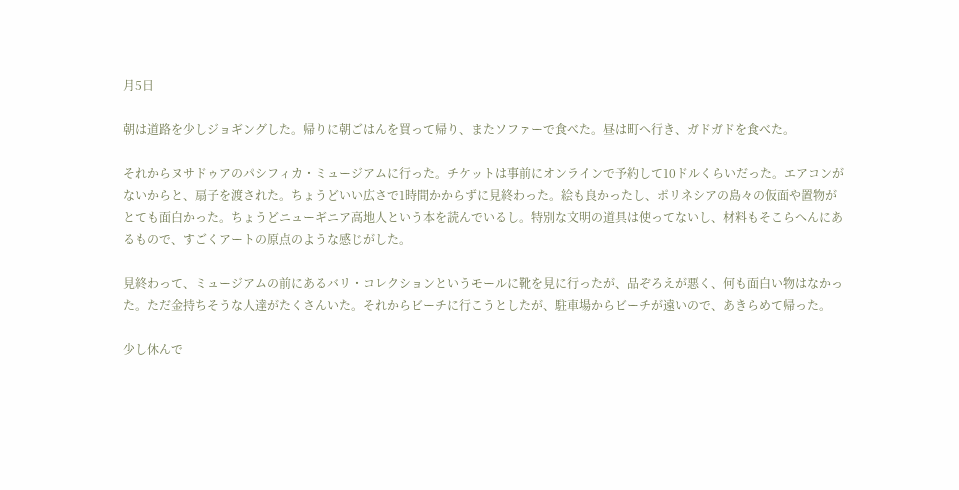月5日

朝は道路を少しジョギングした。帰りに朝ごはんを買って帰り、またソファーで食べた。昼は町へ行き、ガドガドを食べた。

それからヌサドゥアのパシフィカ・ミュージアムに行った。チケットは事前にオンラインで予約して10ドルくらいだった。エアコンがないからと、扇子を渡された。ちょうどいい広さで1時間かからずに見終わった。絵も良かったし、ポリネシアの島々の仮面や置物がとても面白かった。ちょうどニューギニア高地人という本を読んでいるし。特別な文明の道具は使ってないし、材料もそこらへんにあるもので、すごくアートの原点のような感じがした。

見終わって、ミュージアムの前にあるバリ・コレクションというモールに靴を見に行ったが、品ぞろえが悪く、何も面白い物はなかった。ただ金持ちそうな人達がたくさんいた。それからビーチに行こうとしたが、駐車場からビーチが遠いので、あきらめて帰った。

少し休んで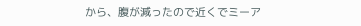から、腹が減ったので近くでミーア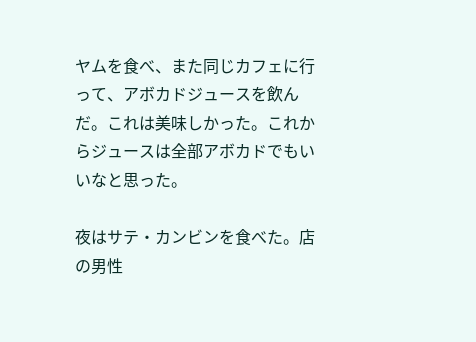ヤムを食べ、また同じカフェに行って、アボカドジュースを飲んだ。これは美味しかった。これからジュースは全部アボカドでもいいなと思った。

夜はサテ・カンビンを食べた。店の男性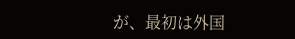が、最初は外国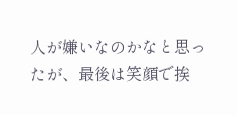人が嫌いなのかなと思ったが、最後は笑顔で挨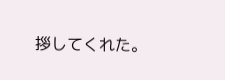拶してくれた。